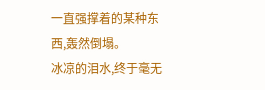一直强撑着的某种东西,轰然倒塌。
冰凉的泪水,终于毫无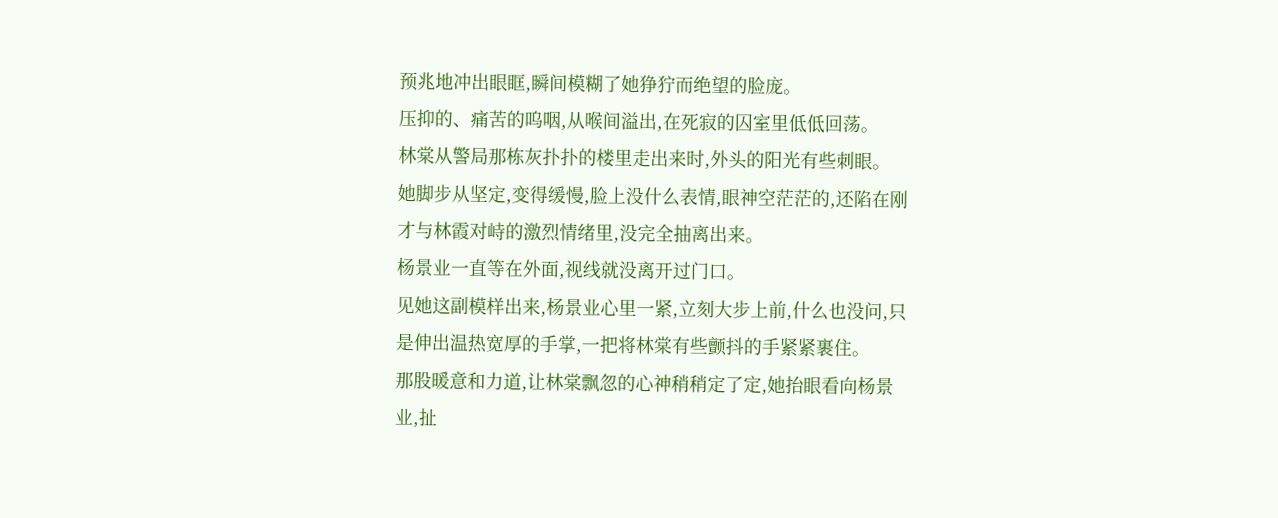预兆地冲出眼眶,瞬间模糊了她狰狞而绝望的脸庞。
压抑的、痛苦的呜咽,从喉间溢出,在死寂的囚室里低低回荡。
林棠从警局那栋灰扑扑的楼里走出来时,外头的阳光有些刺眼。
她脚步从坚定,变得缓慢,脸上没什么表情,眼神空茫茫的,还陷在刚才与林霞对峙的激烈情绪里,没完全抽离出来。
杨景业一直等在外面,视线就没离开过门口。
见她这副模样出来,杨景业心里一紧,立刻大步上前,什么也没问,只是伸出温热宽厚的手掌,一把将林棠有些颤抖的手紧紧裹住。
那股暖意和力道,让林棠飘忽的心神稍稍定了定,她抬眼看向杨景业,扯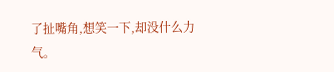了扯嘴角,想笑一下,却没什么力气。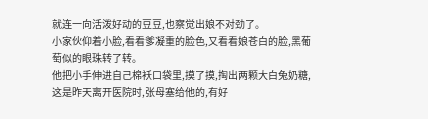就连一向活泼好动的豆豆,也察觉出娘不对劲了。
小家伙仰着小脸,看看爹凝重的脸色,又看看娘苍白的脸,黑葡萄似的眼珠转了转。
他把小手伸进自己棉袄口袋里,摸了摸,掏出两颗大白兔奶糖,这是昨天离开医院时,张母塞给他的,有好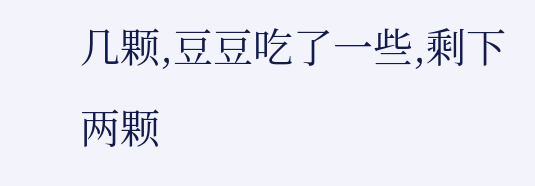几颗,豆豆吃了一些,剩下两颗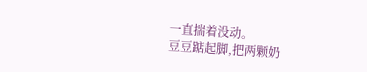一直揣着没动。
豆豆踮起脚,把两颗奶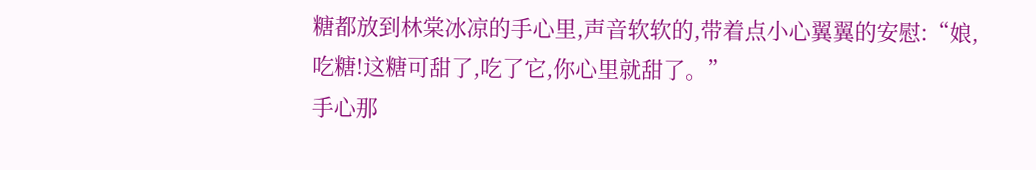糖都放到林棠冰凉的手心里,声音软软的,带着点小心翼翼的安慰:“娘,吃糖!这糖可甜了,吃了它,你心里就甜了。”
手心那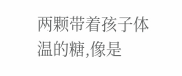两颗带着孩子体温的糖,像是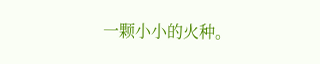一颗小小的火种。